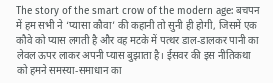The story of the smart crow of the modern age: बचपन में हम सभी ने ‘प्यासा कौवा’ की कहानी तो सुनी ही होगी, जिसमें एक कौवे को प्यास लगती है और वह मटके में पत्थर डाल-डालकर पानी का लेवल ऊपर लाकर अपनी प्यास बुझाता है। ईसवर की इस नीतिकथा को हमने समस्या-समाधान का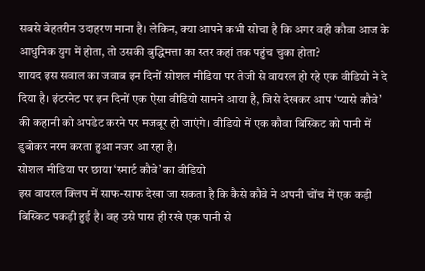सबसे बेहतरीन उदाहरण माना है। लेकिन, क्या आपने कभी सोचा है कि अगर वही कौवा आज के आधुनिक युग में होता, तो उसकी बुद्धिमत्ता का स्तर कहां तक पहुंच चुका होता?
शायद इस सवाल का जवाब इन दिनों सोशल मीडिया पर तेजी से वायरल हो रहे एक वीडियो ने दे दिया है। इंटरनेट पर इन दिनों एक ऐसा वीडियो सामने आया है, जिसे देखकर आप ‘प्यासे कौवे’ की कहानी को अपडेट करने पर मजबूर हो जाएंगे। वीडियो में एक कौवा बिस्किट को पानी में डुबोकर नरम करता हुआ नजर आ रहा है।
सोशल मीडिया पर छाया ‘स्मार्ट कौवे’ का वीडियो
इस वायरल क्लिप में साफ-साफ देखा जा सकता है कि कैसे कौवे ने अपनी चोंच में एक कड़ी बिस्किट पकड़ी हुई है। वह उसे पास ही रखे एक पानी से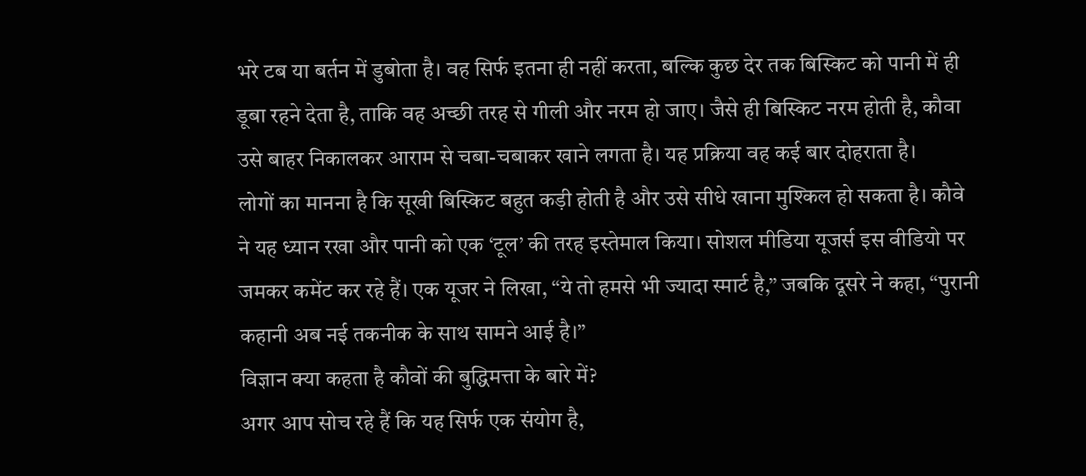भरे टब या बर्तन में डुबोता है। वह सिर्फ इतना ही नहीं करता, बल्कि कुछ देर तक बिस्किट को पानी में ही डूबा रहने देता है, ताकि वह अच्छी तरह से गीली और नरम हो जाए। जैसे ही बिस्किट नरम होती है, कौवा उसे बाहर निकालकर आराम से चबा-चबाकर खाने लगता है। यह प्रक्रिया वह कई बार दोहराता है।
लोगों का मानना है कि सूखी बिस्किट बहुत कड़ी होती है और उसे सीधे खाना मुश्किल हो सकता है। कौवे ने यह ध्यान रखा और पानी को एक ‘टूल’ की तरह इस्तेमाल किया। सोशल मीडिया यूजर्स इस वीडियो पर जमकर कमेंट कर रहे हैं। एक यूजर ने लिखा, “ये तो हमसे भी ज्यादा स्मार्ट है,” जबकि दूसरे ने कहा, “पुरानी कहानी अब नई तकनीक के साथ सामने आई है।”
विज्ञान क्या कहता है कौवों की बुद्धिमत्ता के बारे में?
अगर आप सोच रहे हैं कि यह सिर्फ एक संयोग है,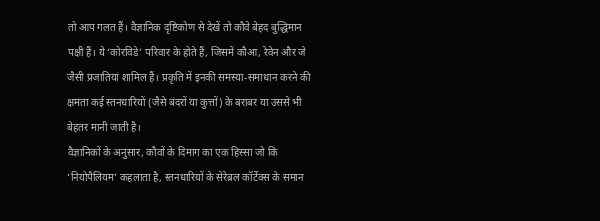तो आप गलत हैं। वैज्ञानिक दृष्टिकोण से देखें तो कौवे बेहद बुद्धिमान पक्षी हैं। ये ‘कोरविडे’ परिवार के होते हैं, जिसमें कौआ, रेवेन और जे जैसी प्रजातियां शामिल हैं। प्रकृति में इनकी समस्या-समाधान करने की क्षमता कई स्तनधारियों (जैसे बंदरों या कुत्तों) के बराबर या उससे भी बेहतर मानी जाती है।
वैज्ञानिकों के अनुसार, कौवों के दिमाग का एक हिस्सा जो कि ‘नियोपैलियम’ कहलाता है, स्तनधारियों के सेरेब्रल कॉर्टेक्स के समान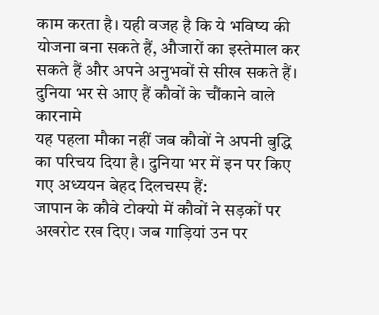काम करता है। यही वजह है कि ये भविष्य की योजना बना सकते हैं, औजारों का इस्तेमाल कर सकते हैं और अपने अनुभवों से सीख सकते हैं।
दुनिया भर से आए हैं कौवों के चौंकाने वाले कारनामे
यह पहला मौका नहीं जब कौवों ने अपनी बुद्धि का परिचय दिया है। दुनिया भर में इन पर किए गए अध्ययन बेहद दिलचस्प हैं:
जापान के कौवे टोक्यो में कौवों ने सड़कों पर अखरोट रख दिए। जब गाड़ियां उन पर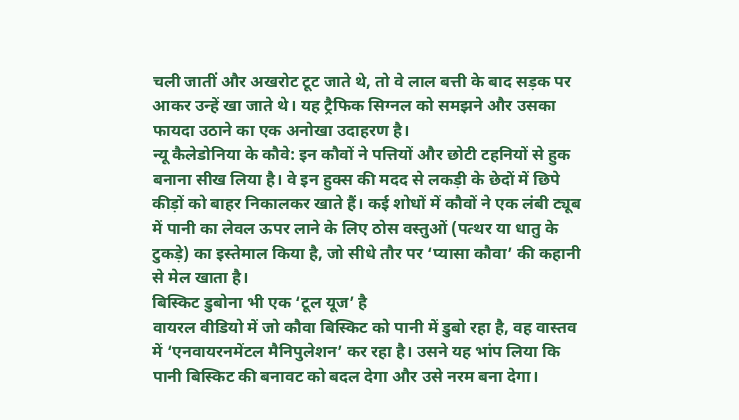चली जातीं और अखरोट टूट जाते थे, तो वे लाल बत्ती के बाद सड़क पर आकर उन्हें खा जाते थे। यह ट्रैफिक सिग्नल को समझने और उसका फायदा उठाने का एक अनोखा उदाहरण है।
न्यू कैलेडोनिया के कौवे: इन कौवों ने पत्तियों और छोटी टहनियों से हुक बनाना सीख लिया है। वे इन हुक्स की मदद से लकड़ी के छेदों में छिपे कीड़ों को बाहर निकालकर खाते हैं। कई शोधों में कौवों ने एक लंबी ट्यूब में पानी का लेवल ऊपर लाने के लिए ठोस वस्तुओं (पत्थर या धातु के टुकड़े) का इस्तेमाल किया है, जो सीधे तौर पर ‘प्यासा कौवा’ की कहानी से मेल खाता है।
बिस्किट डुबोना भी एक ‘टूल यूज’ है
वायरल वीडियो में जो कौवा बिस्किट को पानी में डुबो रहा है, वह वास्तव में ‘एनवायरनमेंटल मैनिपुलेशन’ कर रहा है। उसने यह भांप लिया कि पानी बिस्किट की बनावट को बदल देगा और उसे नरम बना देगा।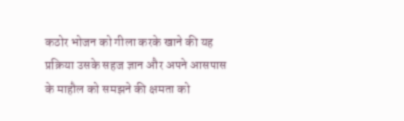कठोर भोजन को गीला करके खाने की यह प्रक्रिया उसके सहज ज्ञान और अपने आसपास के माहौल को समझने की क्षमता को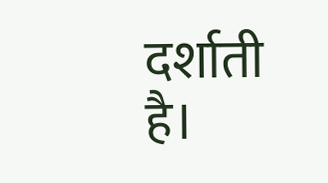दर्शाती है।